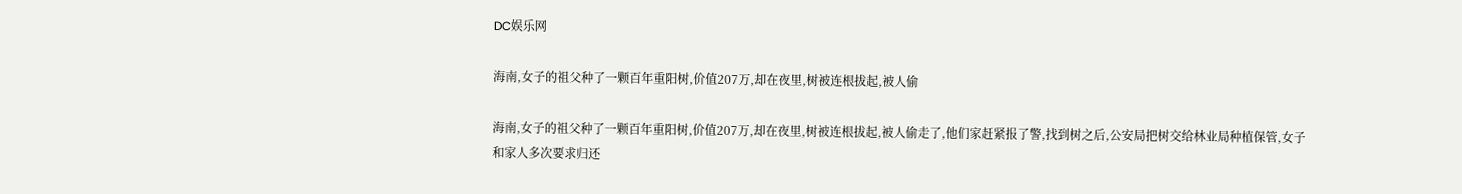DC娱乐网

海南,女子的祖父种了一颗百年重阳树,价值207万,却在夜里,树被连根拔起,被人偷

海南,女子的祖父种了一颗百年重阳树,价值207万,却在夜里,树被连根拔起,被人偷走了,他们家赶紧报了警,找到树之后,公安局把树交给林业局种植保管,女子和家人多次要求归还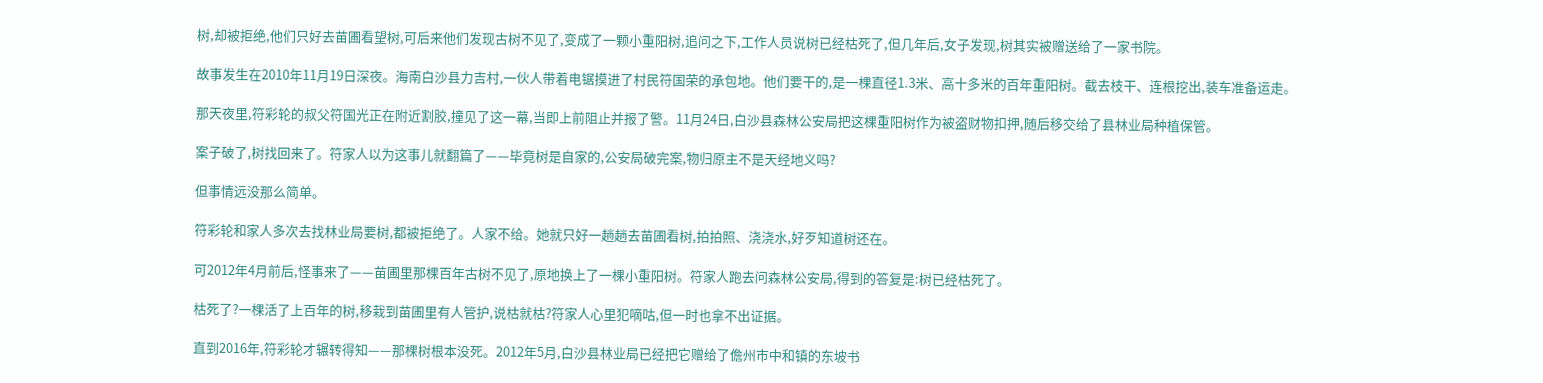树,却被拒绝,他们只好去苗圃看望树,可后来他们发现古树不见了,变成了一颗小重阳树,追问之下,工作人员说树已经枯死了,但几年后,女子发现,树其实被赠送给了一家书院。

故事发生在2010年11月19日深夜。海南白沙县力吉村,一伙人带着电锯摸进了村民符国荣的承包地。他们要干的,是一棵直径1.3米、高十多米的百年重阳树。截去枝干、连根挖出,装车准备运走。

那天夜里,符彩轮的叔父符国光正在附近割胶,撞见了这一幕,当即上前阻止并报了警。11月24日,白沙县森林公安局把这棵重阳树作为被盗财物扣押,随后移交给了县林业局种植保管。

案子破了,树找回来了。符家人以为这事儿就翻篇了——毕竟树是自家的,公安局破完案,物归原主不是天经地义吗?

但事情远没那么简单。

符彩轮和家人多次去找林业局要树,都被拒绝了。人家不给。她就只好一趟趟去苗圃看树,拍拍照、浇浇水,好歹知道树还在。

可2012年4月前后,怪事来了——苗圃里那棵百年古树不见了,原地换上了一棵小重阳树。符家人跑去问森林公安局,得到的答复是:树已经枯死了。

枯死了?一棵活了上百年的树,移栽到苗圃里有人管护,说枯就枯?符家人心里犯嘀咕,但一时也拿不出证据。

直到2016年,符彩轮才辗转得知——那棵树根本没死。2012年5月,白沙县林业局已经把它赠给了儋州市中和镇的东坡书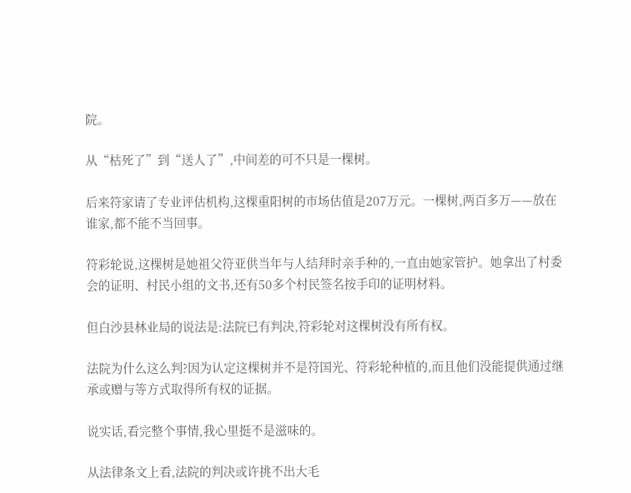院。

从“枯死了”到“送人了”,中间差的可不只是一棵树。

后来符家请了专业评估机构,这棵重阳树的市场估值是207万元。一棵树,两百多万——放在谁家,都不能不当回事。

符彩轮说,这棵树是她祖父符亚供当年与人结拜时亲手种的,一直由她家管护。她拿出了村委会的证明、村民小组的文书,还有50多个村民签名按手印的证明材料。

但白沙县林业局的说法是:法院已有判决,符彩轮对这棵树没有所有权。

法院为什么这么判?因为认定这棵树并不是符国光、符彩轮种植的,而且他们没能提供通过继承或赠与等方式取得所有权的证据。

说实话,看完整个事情,我心里挺不是滋味的。

从法律条文上看,法院的判决或许挑不出大毛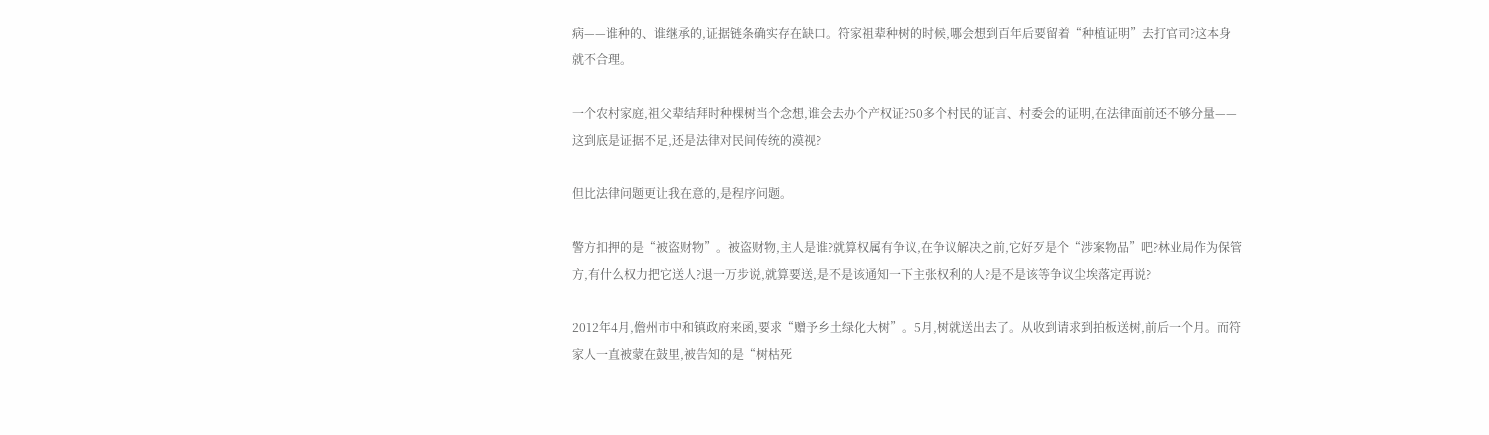病——谁种的、谁继承的,证据链条确实存在缺口。符家祖辈种树的时候,哪会想到百年后要留着“种植证明”去打官司?这本身就不合理。

一个农村家庭,祖父辈结拜时种棵树当个念想,谁会去办个产权证?50多个村民的证言、村委会的证明,在法律面前还不够分量——这到底是证据不足,还是法律对民间传统的漠视?

但比法律问题更让我在意的,是程序问题。

警方扣押的是“被盗财物”。被盗财物,主人是谁?就算权属有争议,在争议解决之前,它好歹是个“涉案物品”吧?林业局作为保管方,有什么权力把它送人?退一万步说,就算要送,是不是该通知一下主张权利的人?是不是该等争议尘埃落定再说?

2012年4月,儋州市中和镇政府来函,要求“赠予乡土绿化大树”。5月,树就送出去了。从收到请求到拍板送树,前后一个月。而符家人一直被蒙在鼓里,被告知的是“树枯死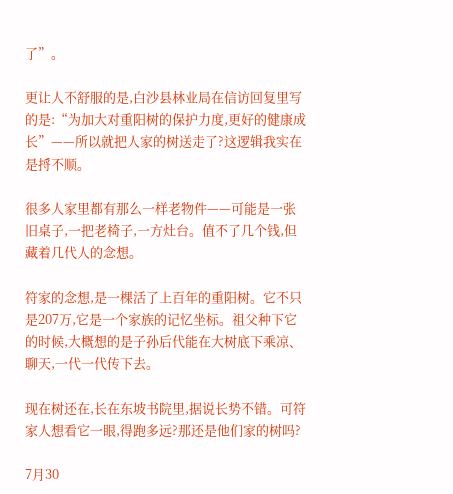了”。

更让人不舒服的是,白沙县林业局在信访回复里写的是:“为加大对重阳树的保护力度,更好的健康成长”——所以就把人家的树送走了?这逻辑我实在是捋不顺。

很多人家里都有那么一样老物件——可能是一张旧桌子,一把老椅子,一方灶台。值不了几个钱,但藏着几代人的念想。

符家的念想,是一棵活了上百年的重阳树。它不只是207万,它是一个家族的记忆坐标。祖父种下它的时候,大概想的是子孙后代能在大树底下乘凉、聊天,一代一代传下去。

现在树还在,长在东坡书院里,据说长势不错。可符家人想看它一眼,得跑多远?那还是他们家的树吗?

7月30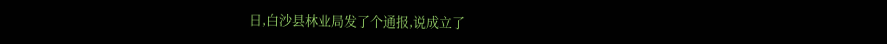日,白沙县林业局发了个通报,说成立了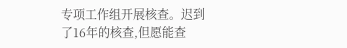专项工作组开展核查。迟到了16年的核查,但愿能查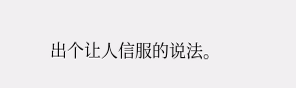出个让人信服的说法。